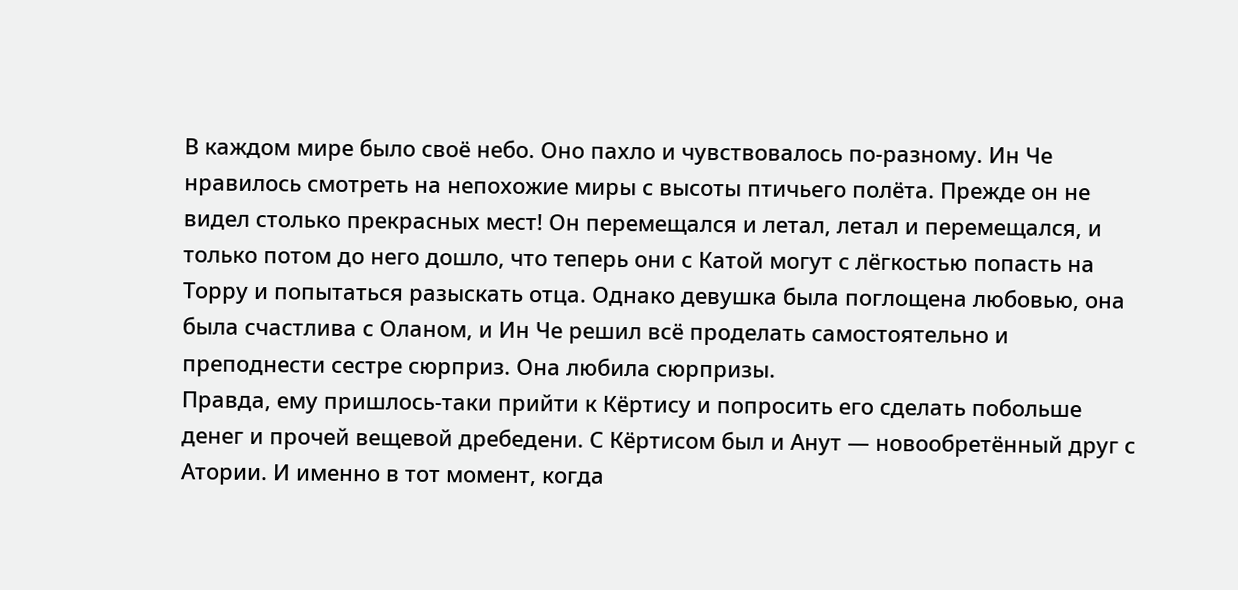В каждом мире было своё небо. Оно пахло и чувствовалось по-разному. Ин Че нравилось смотреть на непохожие миры с высоты птичьего полёта. Прежде он не видел столько прекрасных мест! Он перемещался и летал, летал и перемещался, и только потом до него дошло, что теперь они с Катой могут с лёгкостью попасть на Торру и попытаться разыскать отца. Однако девушка была поглощена любовью, она была счастлива с Оланом, и Ин Че решил всё проделать самостоятельно и преподнести сестре сюрприз. Она любила сюрпризы.
Правда, ему пришлось-таки прийти к Кёртису и попросить его сделать побольше денег и прочей вещевой дребедени. С Кёртисом был и Анут — новообретённый друг с Атории. И именно в тот момент, когда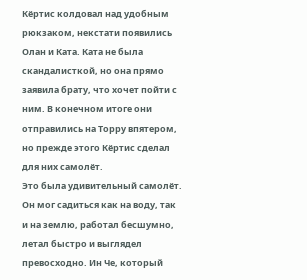Кёртис колдовал над удобным рюкзаком, некстати появились Олан и Ката. Ката не была скандалисткой, но она прямо заявила брату, что хочет пойти с ним. В конечном итоге они отправились на Торру впятером, но прежде этого Кёртис сделал для них самолёт.
Это была удивительный самолёт. Он мог садиться как на воду, так и на землю, работал бесшумно, летал быстро и выглядел превосходно. Ин Че, который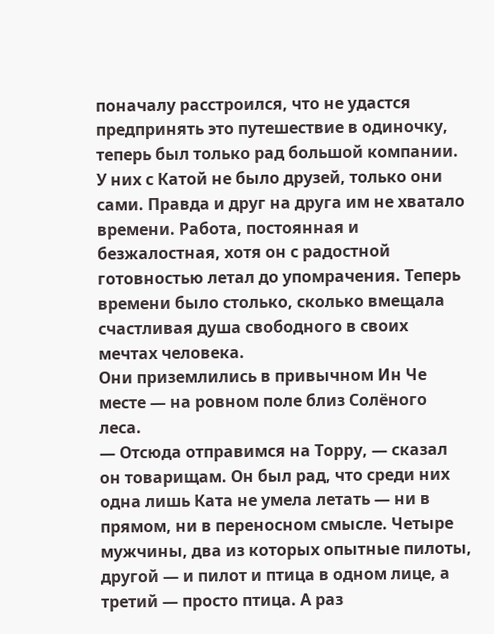поначалу расстроился, что не удастся предпринять это путешествие в одиночку, теперь был только рад большой компании. У них с Катой не было друзей, только они сами. Правда и друг на друга им не хватало времени. Работа, постоянная и безжалостная, хотя он с радостной готовностью летал до упомрачения. Теперь времени было столько, сколько вмещала счастливая душа свободного в своих мечтах человека.
Они приземлились в привычном Ин Че месте — на ровном поле близ Солёного леса.
— Отсюда отправимся на Торру, — сказал он товарищам. Он был рад, что среди них одна лишь Ката не умела летать — ни в прямом, ни в переносном смысле. Четыре мужчины, два из которых опытные пилоты, другой — и пилот и птица в одном лице, а третий — просто птица. А раз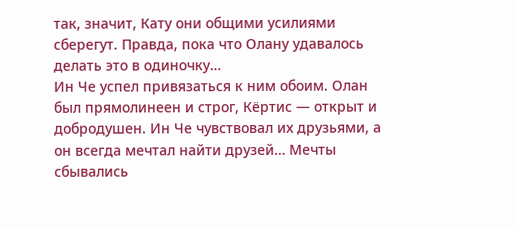так, значит, Кату они общими усилиями сберегут. Правда, пока что Олану удавалось делать это в одиночку…
Ин Че успел привязаться к ним обоим. Олан был прямолинеен и строг, Кёртис — открыт и добродушен. Ин Че чувствовал их друзьями, а он всегда мечтал найти друзей… Мечты сбывались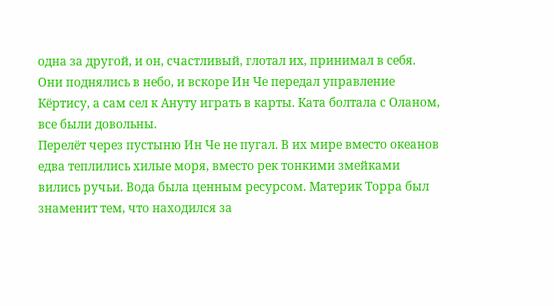одна за другой, и он, счастливый, глотал их, принимал в себя.
Они поднялись в небо, и вскоре Ин Че передал управление Кёртису, а сам сел к Ануту играть в карты. Ката болтала с Оланом, все были довольны.
Перелёт через пустыню Ин Че не пугал. В их мире вместо океанов едва теплились хилые моря, вместо рек тонкими змейками вились ручьи. Вода была ценным ресурсом. Материк Торра был знаменит тем, что находился за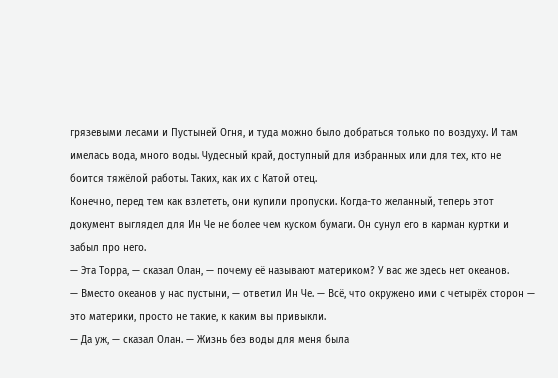грязевыми лесами и Пустыней Огня, и туда можно было добраться только по воздуху. И там имелась вода, много воды. Чудесный край, доступный для избранных или для тех, кто не боится тяжёлой работы. Таких, как их с Катой отец.
Конечно, перед тем как взлететь, они купили пропуски. Когда-то желанный, теперь этот документ выглядел для Ин Че не более чем куском бумаги. Он сунул его в карман куртки и забыл про него.
— Эта Торра, — сказал Олан, — почему её называют материком? У вас же здесь нет океанов.
— Вместо океанов у нас пустыни, — ответил Ин Че. — Всё, что окружено ими с четырёх сторон — это материки, просто не такие, к каким вы привыкли.
— Да уж, — сказал Олан. — Жизнь без воды для меня была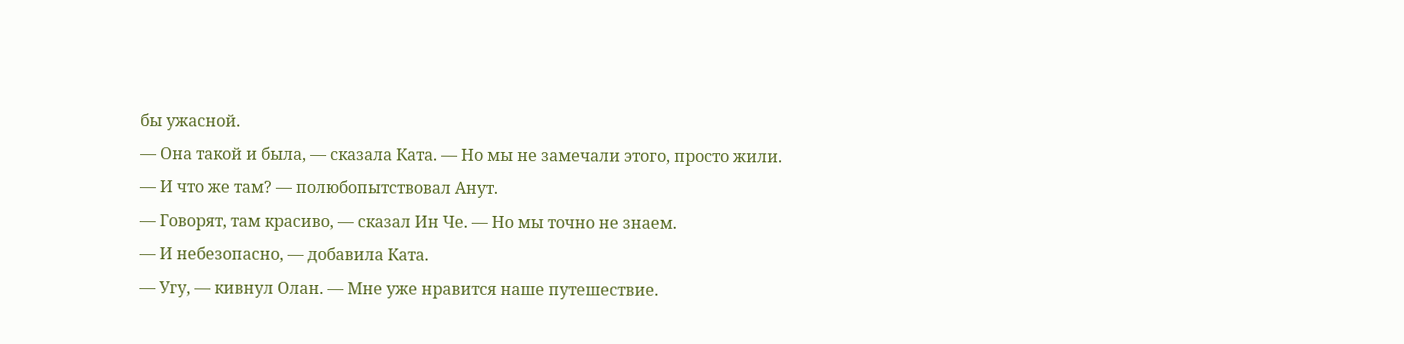бы ужасной.
— Она такой и была, — сказала Ката. — Но мы не замечали этого, просто жили.
— И что же там? — полюбопытствовал Анут.
— Говорят, там красиво, — сказал Ин Че. — Но мы точно не знаем.
— И небезопасно, — добавила Ката.
— Угу, — кивнул Олан. — Мне уже нравится наше путешествие.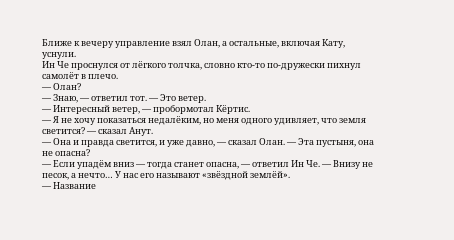Ближе к вечеру управление взял Олан, а остальные, включая Кату, уснули.
Ин Че проснулся от лёгкого толчка, словно кто-то по-дружески пихнул самолёт в плечо.
— Олан?
— Знаю, — ответил тот. — Это ветер.
— Интересный ветер, — пробормотал Кёртис.
— Я не хочу показаться недалёким, но меня одного удивляет, что земля светится? — сказал Анут.
— Она и правда светится, и уже давно, — сказал Олан. — Эта пустыня, она не опасна?
— Если упадём вниз — тогда станет опасна, — ответил Ин Че. — Внизу не песок, а нечто… У нас его называют «звёздной землёй».
— Название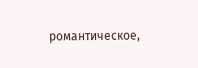романтическое,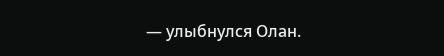— улыбнулся Олан.